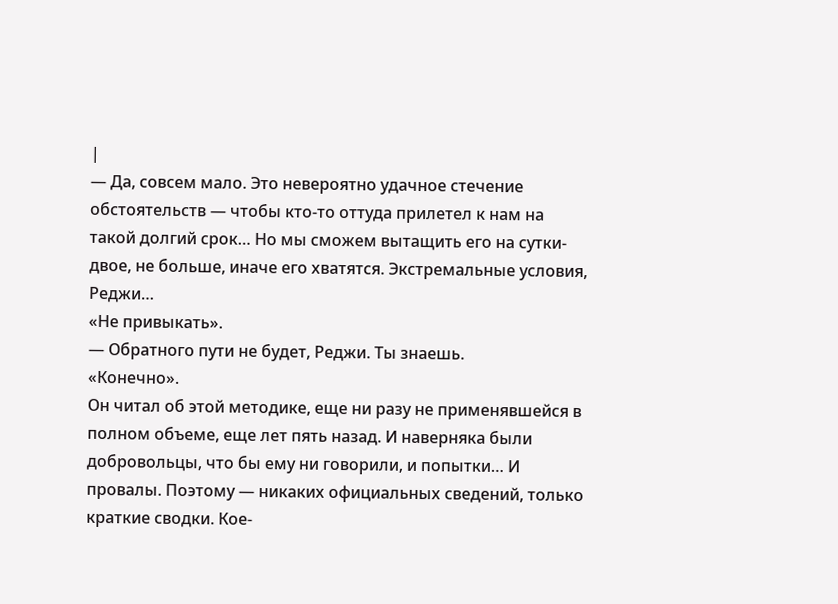|
— Да, совсем мало. Это невероятно удачное стечение обстоятельств — чтобы кто-то оттуда прилетел к нам на такой долгий срок… Но мы сможем вытащить его на сутки-двое, не больше, иначе его хватятся. Экстремальные условия, Реджи…
«Не привыкать».
— Обратного пути не будет, Реджи. Ты знаешь.
«Конечно».
Он читал об этой методике, еще ни разу не применявшейся в полном объеме, еще лет пять назад. И наверняка были добровольцы, что бы ему ни говорили, и попытки… И провалы. Поэтому — никаких официальных сведений, только краткие сводки. Кое-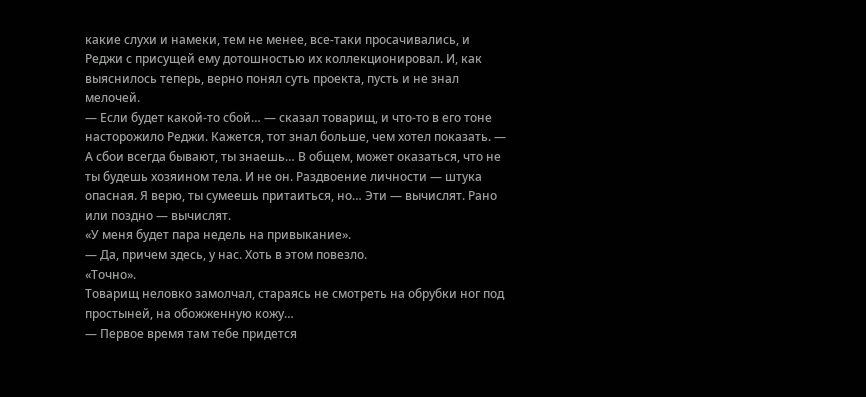какие слухи и намеки, тем не менее, все-таки просачивались, и Реджи с присущей ему дотошностью их коллекционировал. И, как выяснилось теперь, верно понял суть проекта, пусть и не знал мелочей.
— Если будет какой-то сбой… — сказал товарищ, и что-то в его тоне насторожило Реджи. Кажется, тот знал больше, чем хотел показать. — А сбои всегда бывают, ты знаешь… В общем, может оказаться, что не ты будешь хозяином тела. И не он. Раздвоение личности — штука опасная. Я верю, ты сумеешь притаиться, но… Эти — вычислят. Рано или поздно — вычислят.
«У меня будет пара недель на привыкание».
— Да, причем здесь, у нас. Хоть в этом повезло.
«Точно».
Товарищ неловко замолчал, стараясь не смотреть на обрубки ног под простыней, на обожженную кожу…
— Первое время там тебе придется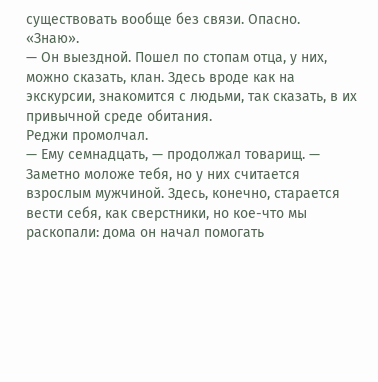существовать вообще без связи. Опасно.
«Знаю».
— Он выездной. Пошел по стопам отца, у них, можно сказать, клан. Здесь вроде как на экскурсии, знакомится с людьми, так сказать, в их привычной среде обитания.
Реджи промолчал.
— Ему семнадцать, — продолжал товарищ. — Заметно моложе тебя, но у них считается взрослым мужчиной. Здесь, конечно, старается вести себя, как сверстники, но кое-что мы раскопали: дома он начал помогать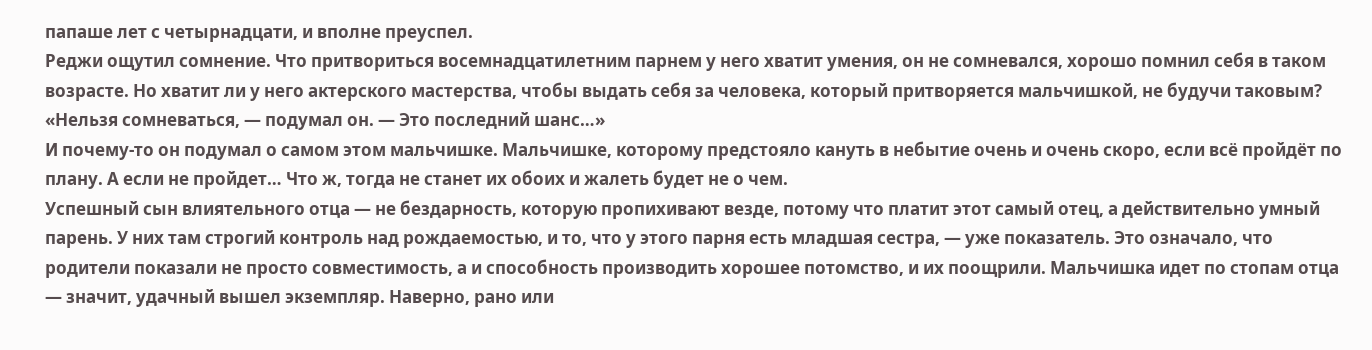папаше лет с четырнадцати, и вполне преуспел.
Реджи ощутил сомнение. Что притвориться восемнадцатилетним парнем у него хватит умения, он не сомневался, хорошо помнил себя в таком возрасте. Но хватит ли у него актерского мастерства, чтобы выдать себя за человека, который притворяется мальчишкой, не будучи таковым?
«Нельзя сомневаться, — подумал он. — Это последний шанс…»
И почему-то он подумал о самом этом мальчишке. Мальчишке, которому предстояло кануть в небытие очень и очень скоро, если всё пройдёт по плану. А если не пройдет… Что ж, тогда не станет их обоих и жалеть будет не о чем.
Успешный сын влиятельного отца — не бездарность, которую пропихивают везде, потому что платит этот самый отец, а действительно умный парень. У них там строгий контроль над рождаемостью, и то, что у этого парня есть младшая сестра, — уже показатель. Это означало, что родители показали не просто совместимость, а и способность производить хорошее потомство, и их поощрили. Мальчишка идет по стопам отца — значит, удачный вышел экземпляр. Наверно, рано или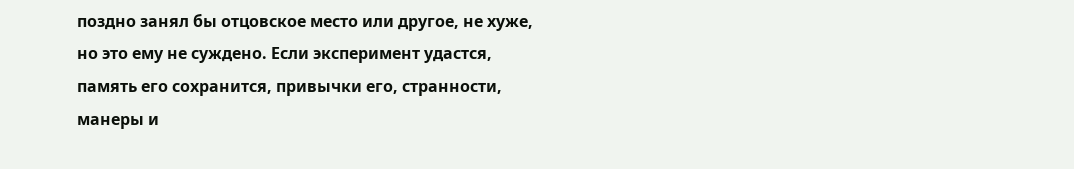поздно занял бы отцовское место или другое, не хуже, но это ему не суждено. Если эксперимент удастся, память его сохранится, привычки его, странности, манеры и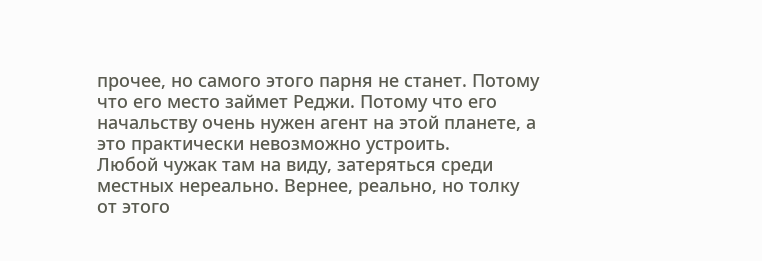прочее, но самого этого парня не станет. Потому что его место займет Реджи. Потому что его начальству очень нужен агент на этой планете, а это практически невозможно устроить.
Любой чужак там на виду, затеряться среди местных нереально. Вернее, реально, но толку от этого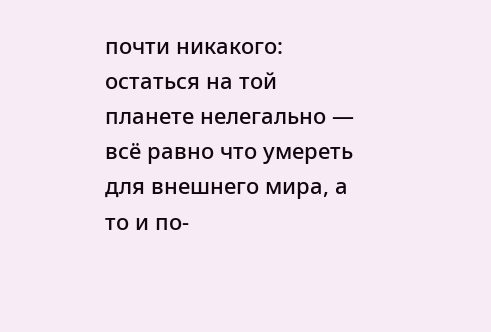почти никакого: остаться на той планете нелегально — всё равно что умереть для внешнего мира, а то и по-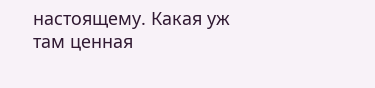настоящему. Какая уж там ценная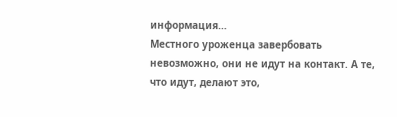информация…
Местного уроженца завербовать невозможно, они не идут на контакт. А те, что идут, делают это,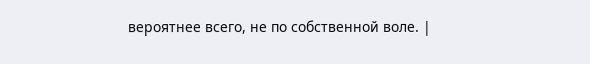вероятнее всего, не по собственной воле. |